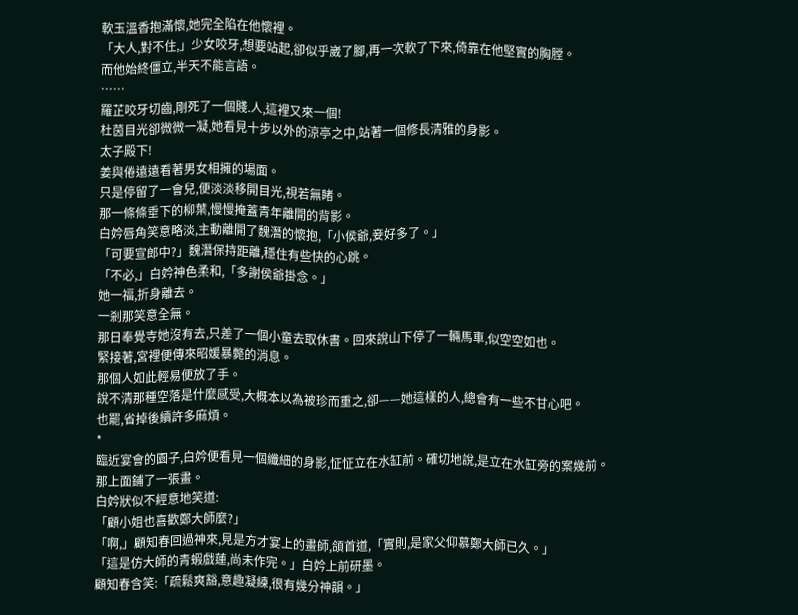軟玉溫香抱滿懷,她完全陷在他懷裡。
「大人,對不住,」少女咬牙,想要站起,卻似乎崴了腳,再一次軟了下來,倚靠在他堅實的胸膛。
而他始終僵立,半天不能言語。
……
羅芷咬牙切齒,剛死了一個賤.人,這裡又來一個!
杜茵目光卻微微一凝,她看見十步以外的涼亭之中,站著一個修長清雅的身影。
太子殿下!
姜與倦遠遠看著男女相擁的場面。
只是停留了一會兒,便淡淡移開目光,視若無睹。
那一條條垂下的柳葉,慢慢掩蓋青年離開的背影。
白妗唇角笑意略淡,主動離開了魏潛的懷抱,「小侯爺,妾好多了。」
「可要宣郎中?」魏潛保持距離,穩住有些快的心跳。
「不必,」白妗神色柔和,「多謝侯爺掛念。」
她一福,折身離去。
一剎那笑意全無。
那日奉覺寺她沒有去,只差了一個小童去取休書。回來說山下停了一輛馬車,似空空如也。
緊接著,宮裡便傳來昭媛暴斃的消息。
那個人如此輕易便放了手。
說不清那種空落是什麼感受,大概本以為被珍而重之,卻——她這樣的人,總會有一些不甘心吧。
也罷,省掉後續許多麻煩。
*
臨近宴會的園子,白妗便看見一個纖細的身影,怔怔立在水缸前。確切地說,是立在水缸旁的案幾前。
那上面鋪了一張畫。
白妗狀似不經意地笑道:
「顧小姐也喜歡鄭大師麼?」
「啊,」顧知春回過神來,見是方才宴上的畫師,頜首道,「實則,是家父仰慕鄭大師已久。」
「這是仿大師的青蝦戲蓮,尚未作完。」白妗上前研墨。
顧知春含笑:「疏鬆爽豁,意趣凝練,很有幾分神韻。」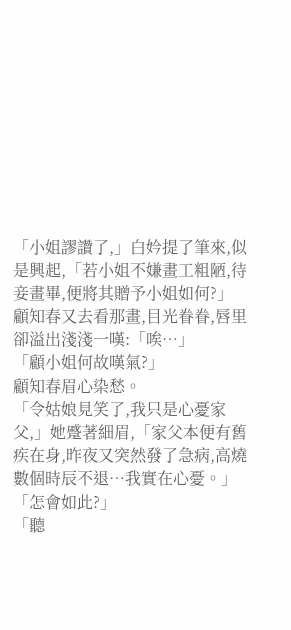「小姐謬讚了,」白妗提了筆來,似是興起,「若小姐不嫌畫工粗陋,待妾畫畢,便將其贈予小姐如何?」
顧知春又去看那畫,目光眷眷,唇里卻溢出淺淺一嘆:「唉…」
「顧小姐何故嘆氣?」
顧知春眉心染愁。
「令姑娘見笑了,我只是心憂家父,」她蹙著細眉,「家父本便有舊疾在身,昨夜又突然發了急病,高燒數個時辰不退…我實在心憂。」
「怎會如此?」
「聽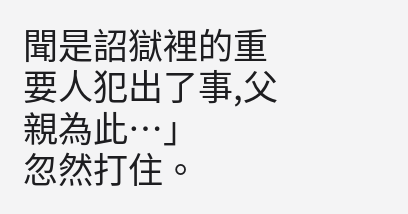聞是詔獄裡的重要人犯出了事,父親為此…」
忽然打住。